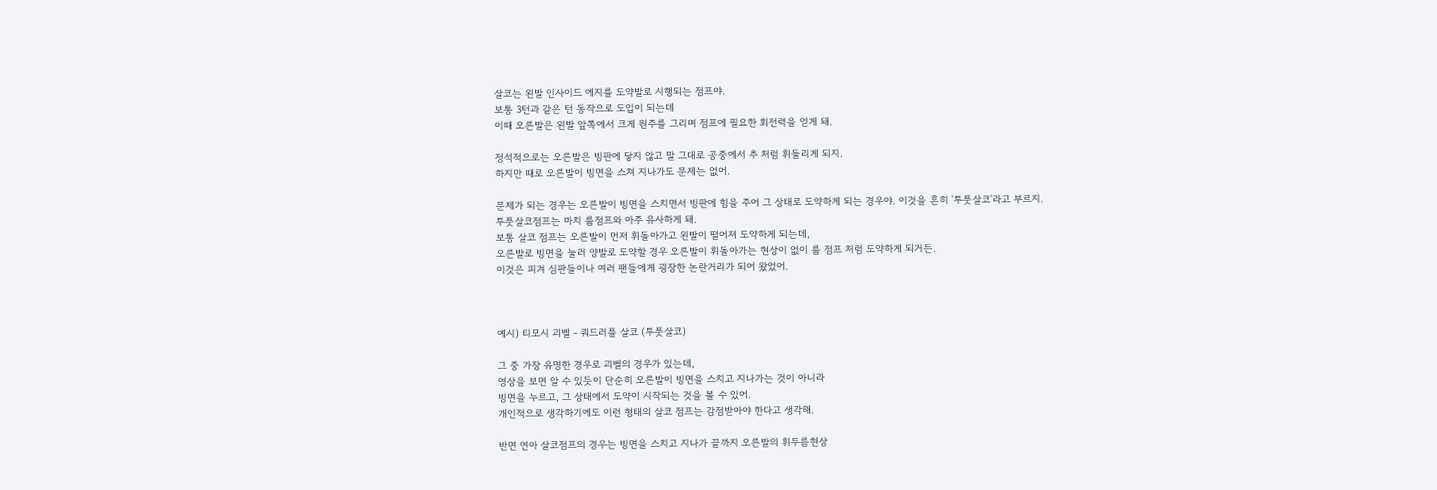살코는 왼발 인사이드 에지를 도약발로 시행되는 점프야.
보통 3턴과 같은 턴 동작으로 도입이 되는데
이때 오른발은 왼발 앞쪽에서 크게 원주를 그리며 점프에 필요한 회전력을 얻게 돼.

정석적으로는 오른발은 빙판에 닿지 않고 말 그대로 공중에서 추 처럼 휘둘리게 되지.
하지만 때로 오른발이 빙면을 스쳐 지나가도 문제는 없어.

문제가 되는 경우는 오른발이 빙면을 스치면서 빙판에 힘을 주어 그 상태로 도약하게 되는 경우야. 이것을 흔히 '투풋살코'라고 부르지.
투풋살코점프는 마치 룹점프와 아주 유사하게 돼.
보통 살코 점프는 오른발이 먼저 휘돌아가고 왼발이 떨어져 도약하게 되는데,
오른발로 빙면을 눌러 양발로 도약할 경우 오른발이 휘돌아가는 현상이 없이 룹 점프 처럼 도약하게 되거든.
이것은 피겨 심판들이나 여러 팬들에게 굉장한 논란거리가 되어 왔었어.



예시) 티모시 괴벨 - 쿼드러플 살코 (투풋살코)

그 중 가장 유명한 경우로 괴벨의 경우가 있는데,
영상을 보면 알 수 있듯이 단순히 오른발이 빙면을 스치고 지나가는 것이 아니라
빙면을 누르고, 그 상태에서 도약이 시작되는 것을 볼 수 있어.
개인적으로 생각하기에도 이런 형태의 살코 점프는 감점받아야 한다고 생각해.

반면 연아 살코점프의 경우는 빙면을 스치고 지나가 끝까지 오른발의 휘두름현상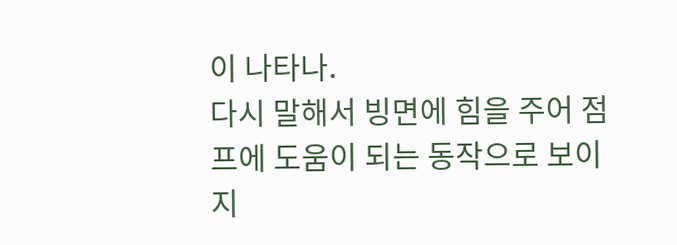이 나타나.
다시 말해서 빙면에 힘을 주어 점프에 도움이 되는 동작으로 보이지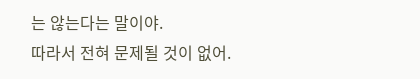는 않는다는 말이야.
따라서 전혀 문제될 것이 없어.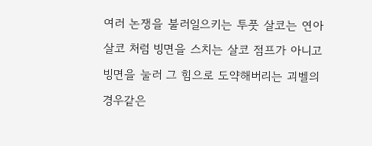여러 논쟁을 불러일으키는 투풋 살코는 연아 살코 처럼 빙면을 스치는 살코 점프가 아니고
빙면을 눌러 그 힘으로 도약해버리는 괴벨의 경우같은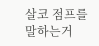살코 점프를 말하는거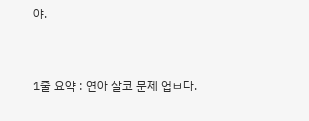야.



1줄 요약 : 연아 살코 문제 업ㅂ다.